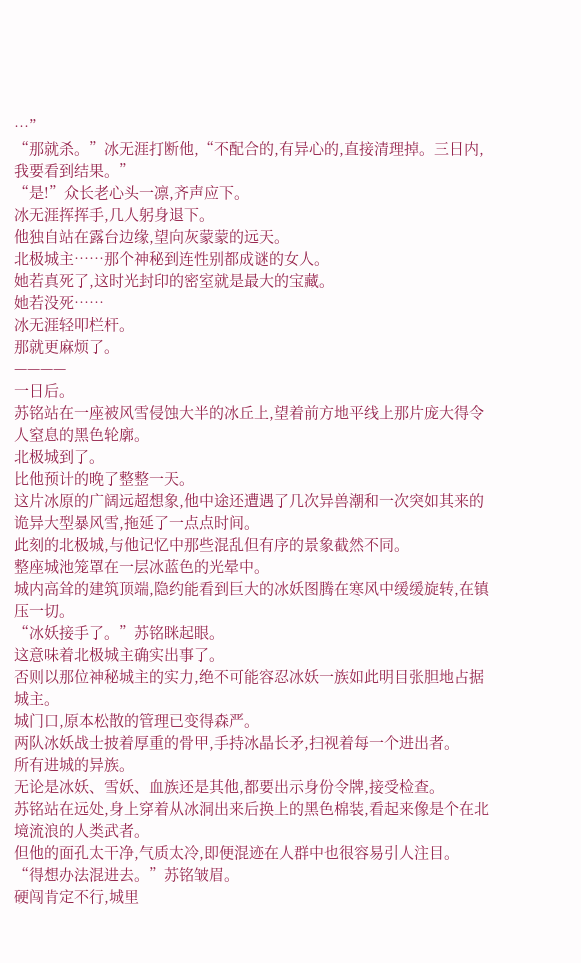…”
“那就杀。”冰无涯打断他,“不配合的,有异心的,直接清理掉。三日内,我要看到结果。”
“是!”众长老心头一凛,齐声应下。
冰无涯挥挥手,几人躬身退下。
他独自站在露台边缘,望向灰蒙蒙的远天。
北极城主……那个神秘到连性别都成谜的女人。
她若真死了,这时光封印的密室就是最大的宝藏。
她若没死……
冰无涯轻叩栏杆。
那就更麻烦了。
————
一日后。
苏铭站在一座被风雪侵蚀大半的冰丘上,望着前方地平线上那片庞大得令人窒息的黑色轮廓。
北极城到了。
比他预计的晚了整整一天。
这片冰原的广阔远超想象,他中途还遭遇了几次异兽潮和一次突如其来的诡异大型暴风雪,拖延了一点点时间。
此刻的北极城,与他记忆中那些混乱但有序的景象截然不同。
整座城池笼罩在一层冰蓝色的光晕中。
城内高耸的建筑顶端,隐约能看到巨大的冰妖图腾在寒风中缓缓旋转,在镇压一切。
“冰妖接手了。”苏铭眯起眼。
这意味着北极城主确实出事了。
否则以那位神秘城主的实力,绝不可能容忍冰妖一族如此明目张胆地占据城主。
城门口,原本松散的管理已变得森严。
两队冰妖战士披着厚重的骨甲,手持冰晶长矛,扫视着每一个进出者。
所有进城的异族。
无论是冰妖、雪妖、血族还是其他,都要出示身份令牌,接受检查。
苏铭站在远处,身上穿着从冰洞出来后换上的黑色棉装,看起来像是个在北境流浪的人类武者。
但他的面孔太干净,气质太冷,即便混迹在人群中也很容易引人注目。
“得想办法混进去。”苏铭皱眉。
硬闯肯定不行,城里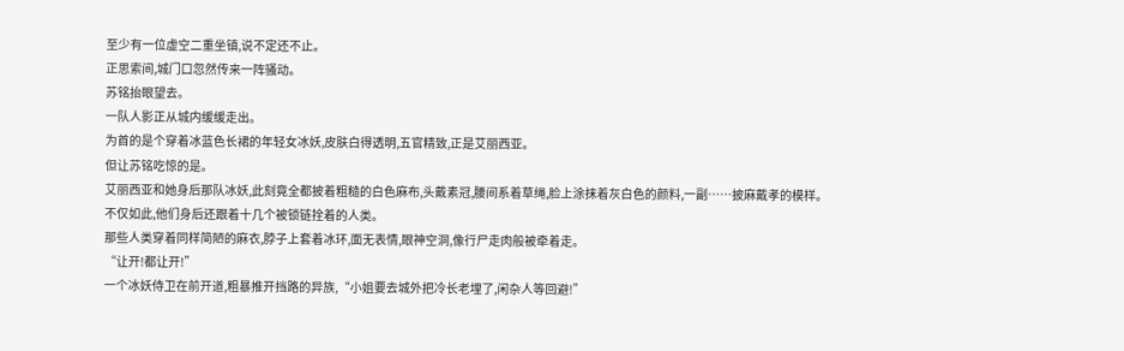至少有一位虚空二重坐镇,说不定还不止。
正思索间,城门口忽然传来一阵骚动。
苏铭抬眼望去。
一队人影正从城内缓缓走出。
为首的是个穿着冰蓝色长裙的年轻女冰妖,皮肤白得透明,五官精致,正是艾丽西亚。
但让苏铭吃惊的是。
艾丽西亚和她身后那队冰妖,此刻竟全都披着粗糙的白色麻布,头戴素冠,腰间系着草绳,脸上涂抹着灰白色的颜料,一副……披麻戴孝的模样。
不仅如此,他们身后还跟着十几个被锁链拴着的人类。
那些人类穿着同样简陋的麻衣,脖子上套着冰环,面无表情,眼神空洞,像行尸走肉般被牵着走。
“让开!都让开!”
一个冰妖侍卫在前开道,粗暴推开挡路的异族,“小姐要去城外把冷长老埋了,闲杂人等回避!”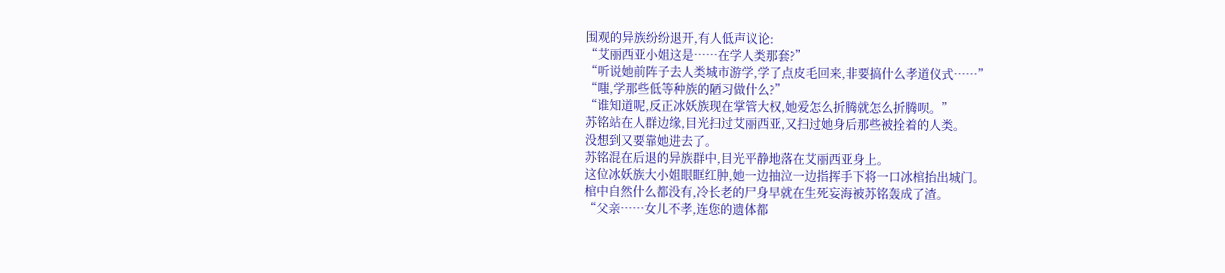围观的异族纷纷退开,有人低声议论:
“艾丽西亚小姐这是……在学人类那套?”
“听说她前阵子去人类城市游学,学了点皮毛回来,非要搞什么孝道仪式……”
“嗤,学那些低等种族的陋习做什么?”
“谁知道呢,反正冰妖族现在掌管大权,她爱怎么折腾就怎么折腾呗。”
苏铭站在人群边缘,目光扫过艾丽西亚,又扫过她身后那些被拴着的人类。
没想到又要靠她进去了。
苏铭混在后退的异族群中,目光平静地落在艾丽西亚身上。
这位冰妖族大小姐眼眶红肿,她一边抽泣一边指挥手下将一口冰棺抬出城门。
棺中自然什么都没有,冷长老的尸身早就在生死妄海被苏铭轰成了渣。
“父亲……女儿不孝,连您的遗体都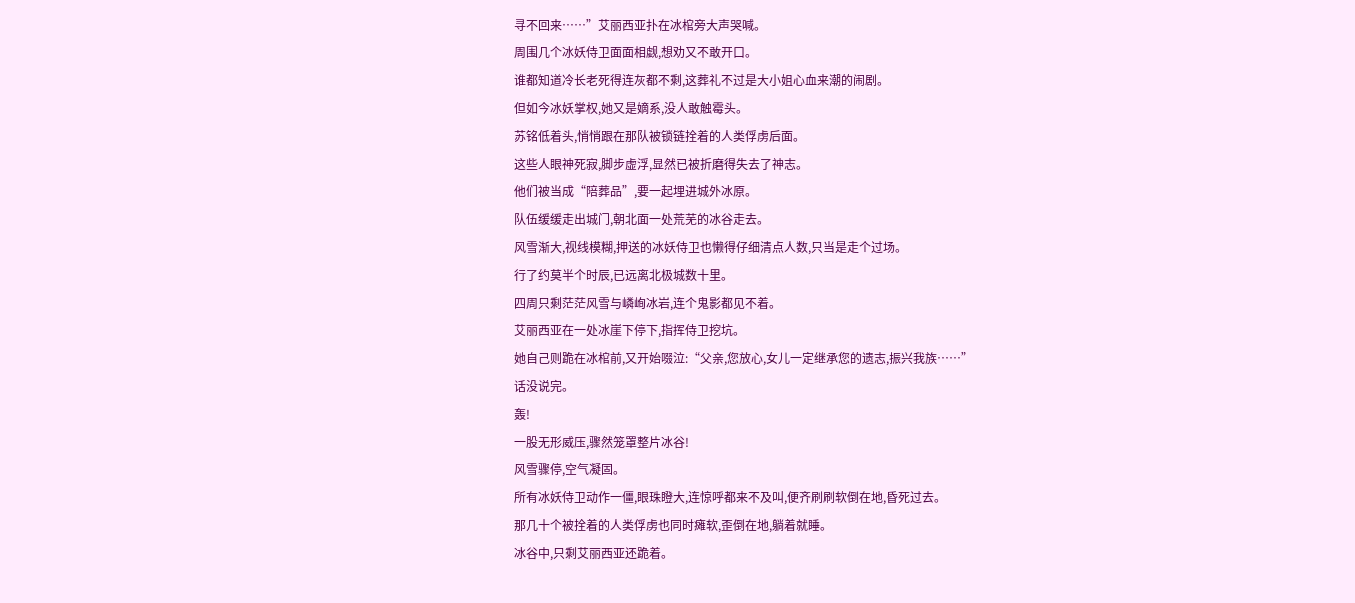寻不回来……”艾丽西亚扑在冰棺旁大声哭喊。
周围几个冰妖侍卫面面相觑,想劝又不敢开口。
谁都知道冷长老死得连灰都不剩,这葬礼不过是大小姐心血来潮的闹剧。
但如今冰妖掌权,她又是嫡系,没人敢触霉头。
苏铭低着头,悄悄跟在那队被锁链拴着的人类俘虏后面。
这些人眼神死寂,脚步虚浮,显然已被折磨得失去了神志。
他们被当成“陪葬品”,要一起埋进城外冰原。
队伍缓缓走出城门,朝北面一处荒芜的冰谷走去。
风雪渐大,视线模糊,押送的冰妖侍卫也懒得仔细清点人数,只当是走个过场。
行了约莫半个时辰,已远离北极城数十里。
四周只剩茫茫风雪与嶙峋冰岩,连个鬼影都见不着。
艾丽西亚在一处冰崖下停下,指挥侍卫挖坑。
她自己则跪在冰棺前,又开始啜泣:“父亲,您放心,女儿一定继承您的遗志,振兴我族……”
话没说完。
轰!
一股无形威压,骤然笼罩整片冰谷!
风雪骤停,空气凝固。
所有冰妖侍卫动作一僵,眼珠瞪大,连惊呼都来不及叫,便齐刷刷软倒在地,昏死过去。
那几十个被拴着的人类俘虏也同时瘫软,歪倒在地,躺着就睡。
冰谷中,只剩艾丽西亚还跪着。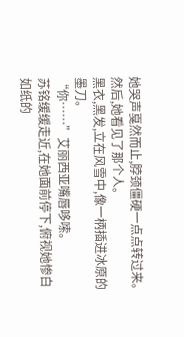她哭声戛然而止,脖颈僵硬一点点转过来。
然后,她看见了那个人。
黑衣,黑发,立在风雪中,像一柄插进冰原的墨刀。
“你……”艾丽西亚嘴唇哆嗦。
苏铭缓缓走近,在她面前停下,俯视她惨白如纸的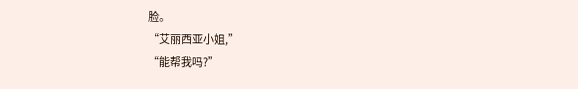脸。
“艾丽西亚小姐,”
“能帮我吗?”